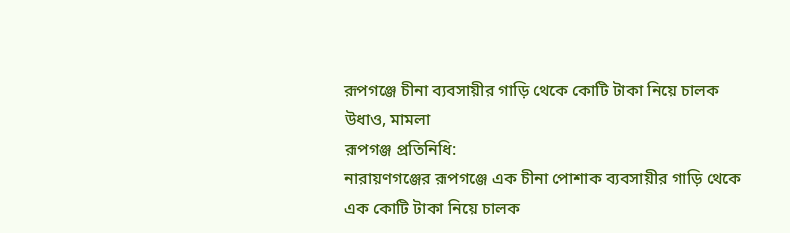রূপগঞ্জে চীনা ব্যবসায়ীর গাড়ি থেকে কোটি টাকা নিয়ে চালক উধাও, মামলা
রূপগঞ্জ প্রতিনিধি:
নারায়ণগঞ্জের রূপগঞ্জে এক চীনা পোশাক ব্যবসায়ীর গাড়ি থেকে এক কোটি টাকা নিয়ে চালক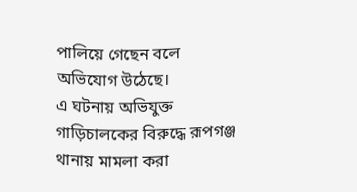পালিয়ে গেছেন বলে অভিযোগ উঠেছে।
এ ঘটনায় অভিযুক্ত গাড়িচালকের বিরুদ্ধে রূপগঞ্জ থানায় মামলা করা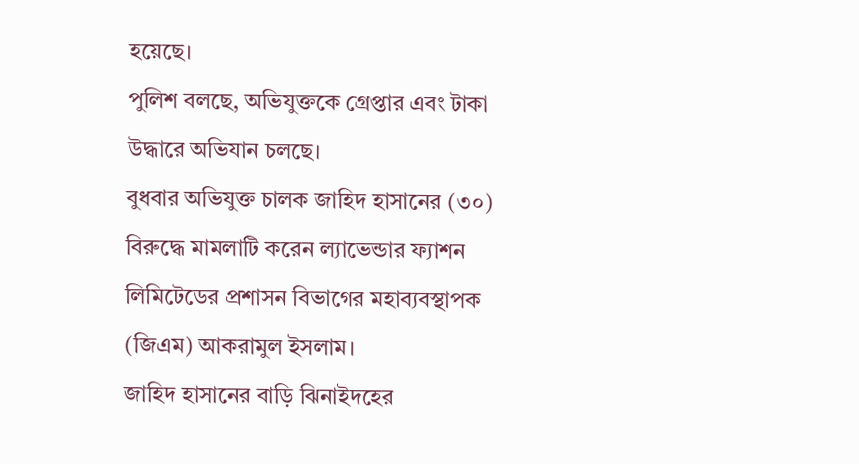হয়েছে।
পুলিশ বলছে, অভিযুক্তকে গ্রেপ্তার এবং টাকা উদ্ধারে অভিযান চলছে।
বুধবার অভিযুক্ত চালক জাহিদ হাসানের (৩০) বিরুদ্ধে মামলাটি করেন ল্যাভেন্ডার ফ্যাশন লিমিটেডের প্রশাসন বিভাগের মহাব্যবস্থাপক (জিএম) আকরামুল ইসলাম।
জাহিদ হাসানের বাড়ি ঝিনাইদহের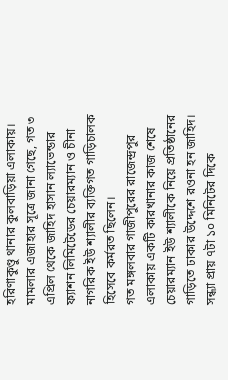হরিণাকুণ্ডু থানার কুলবাড়িয়া এলাকায়।
মামলার এজাহার সূত্রে জানা গেছে, গত ৩ এপ্রিল থেকে জাহিদ হাসান ল্যাভেন্ডার ফ্যাশন লিমিটেডের চেয়ারম্যান ও চীনা নাগরিক ইউ শ্যালীর ব্যক্তিগত গাড়িচালক হিসেবে কর্মরত ছিলেন।
গত মঙ্গলবার গাজীপুরের রাজেন্দ্রপুর এলাকায় একটি কারখানার কাজ শেষে চেয়ারম্যান ইউ শ্যালীকে নিয়ে প্রতিষ্ঠানের গাড়িতে ঢাকার উদ্দেশে রওনা হন জাহিদ। সন্ধ্যা প্রায় ৭টা ১০ মিনিটের দিকে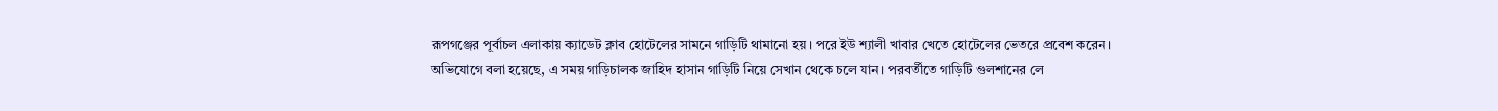রূপগঞ্জের পূর্বাচল এলাকায় ক্যাডেট ক্লাব হোটেলের সামনে গাড়িটি থামানো হয়। পরে ইউ শ্যালী খাবার খেতে হোটেলের ভেতরে প্রবেশ করেন।
অভিযোগে বলা হয়েছে, এ সময় গাড়িচালক জাহিদ হাসান গাড়িটি নিয়ে সেখান থেকে চলে যান। পরবর্তীতে গাড়িটি গুলশানের লে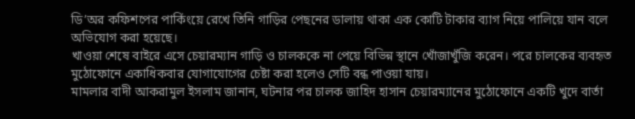ডি’অর কফিশপের পার্কিংয়ে রেখে তিনি গাড়ির পেছনের ডালায় থাকা এক কোটি টাকার ব্যাগ নিয়ে পালিয়ে যান বলে অভিযোগ করা হয়েছে।
খাওয়া শেষে বাইরে এসে চেয়ারম্যান গাড়ি ও চালককে না পেয়ে বিভিন্ন স্থানে খোঁজাখুঁজি করেন। পরে চালকের ব্যবহৃত মুঠোফোনে একাধিকবার যোগাযোগের চেষ্টা করা হলেও সেটি বন্ধ পাওয়া যায়।
মামলার বাদী আকরামুল ইসলাম জানান, ঘটনার পর চালক জাহিদ হাসান চেয়ারম্যানের মুঠোফোনে একটি খুদে বার্তা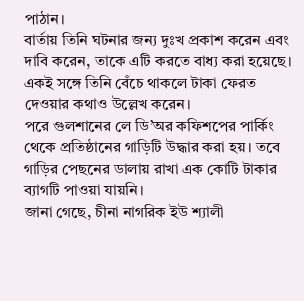পাঠান।
বার্তায় তিনি ঘটনার জন্য দুঃখ প্রকাশ করেন এবং দাবি করেন, তাকে এটি করতে বাধ্য করা হয়েছে। একই সঙ্গে তিনি বেঁচে থাকলে টাকা ফেরত দেওয়ার কথাও উল্লেখ করেন।
পরে গুলশানের লে ডি’অর কফিশপের পার্কিং থেকে প্রতিষ্ঠানের গাড়িটি উদ্ধার করা হয়। তবে গাড়ির পেছনের ডালায় রাখা এক কোটি টাকার ব্যাগটি পাওয়া যায়নি।
জানা গেছে, চীনা নাগরিক ইউ শ্যালী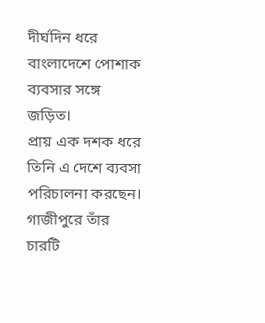দীর্ঘদিন ধরে বাংলাদেশে পোশাক ব্যবসার সঙ্গে জড়িত।
প্রায় এক দশক ধরে তিনি এ দেশে ব্যবসা পরিচালনা করছেন। গাজীপুরে তাঁর চারটি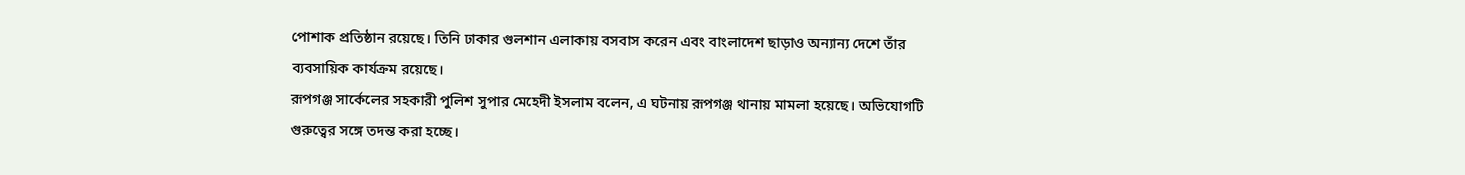পোশাক প্রতিষ্ঠান রয়েছে। তিনি ঢাকার গুলশান এলাকায় বসবাস করেন এবং বাংলাদেশ ছাড়াও অন্যান্য দেশে তাঁর ব্যবসায়িক কার্যক্রম রয়েছে।
রূপগঞ্জ সার্কেলের সহকারী পুলিশ সুপার মেহেদী ইসলাম বলেন, এ ঘটনায় রূপগঞ্জ থানায় মামলা হয়েছে। অভিযোগটি গুরুত্বের সঙ্গে তদন্ত করা হচ্ছে।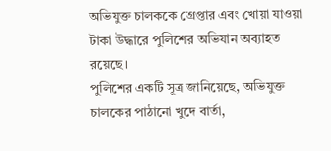অভিযুক্ত চালককে গ্রেপ্তার এবং খোয়া যাওয়া টাকা উদ্ধারে পুলিশের অভিযান অব্যাহত রয়েছে।
পুলিশের একটি সূত্র জানিয়েছে, অভিযুক্ত চালকের পাঠানো খুদে বার্তা,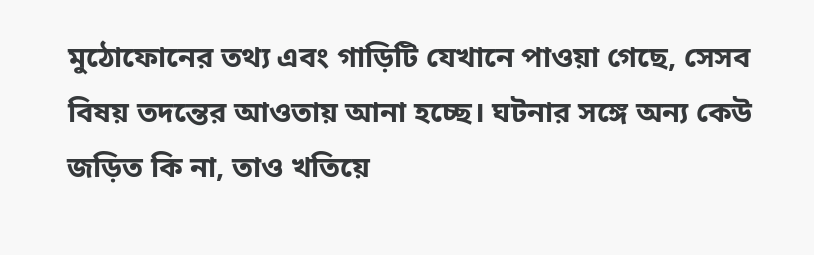মুঠোফোনের তথ্য এবং গাড়িটি যেখানে পাওয়া গেছে, সেসব বিষয় তদন্তের আওতায় আনা হচ্ছে। ঘটনার সঙ্গে অন্য কেউ জড়িত কি না, তাও খতিয়ে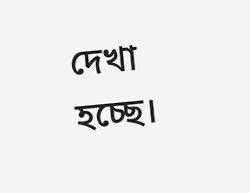দেখা হচ্ছে।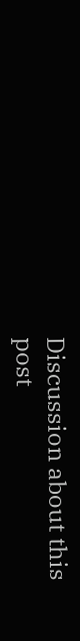Discussion about this post